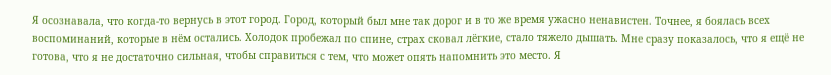Я осознавала, что когда-то вернусь в этот город. Город, который был мне так дорог и в то же время ужасно ненавистен. Точнее, я боялась всех воспоминаний, которые в нём остались. Холодок пробежал по спине, страх сковал лёгкие, стало тяжело дышать. Мне сразу показалось, что я ещё не готова, что я не достаточно сильная, чтобы справиться с тем, что может опять напомнить это место. Я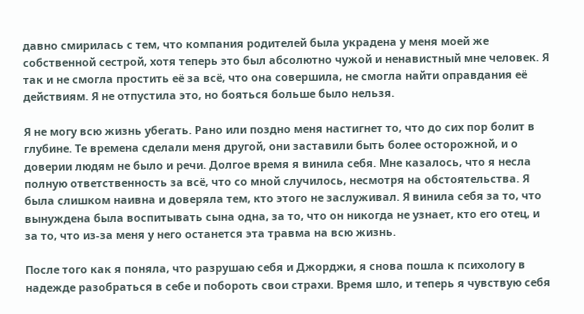давно смирилась с тем, что компания родителей была украдена у меня моей же собственной сестрой, хотя теперь это был абсолютно чужой и ненавистный мне человек. Я так и не смогла простить её за всё, что она совершила, не смогла найти оправдания её действиям. Я не отпустила это, но бояться больше было нельзя.

Я не могу всю жизнь убегать. Рано или поздно меня настигнет то, что до сих пор болит в глубине. Те времена сделали меня другой, они заставили быть более осторожной, и о доверии людям не было и речи. Долгое время я винила себя. Мне казалось, что я несла полную ответственность за всё, что со мной случилось, несмотря на обстоятельства. Я была слишком наивна и доверяла тем, кто этого не заслуживал. Я винила себя за то, что вынуждена была воспитывать сына одна, за то, что он никогда не узнает, кто его отец, и за то, что из-за меня у него останется эта травма на всю жизнь.

После того как я поняла, что разрушаю себя и Джорджи, я снова пошла к психологу в надежде разобраться в себе и побороть свои страхи. Время шло, и теперь я чувствую себя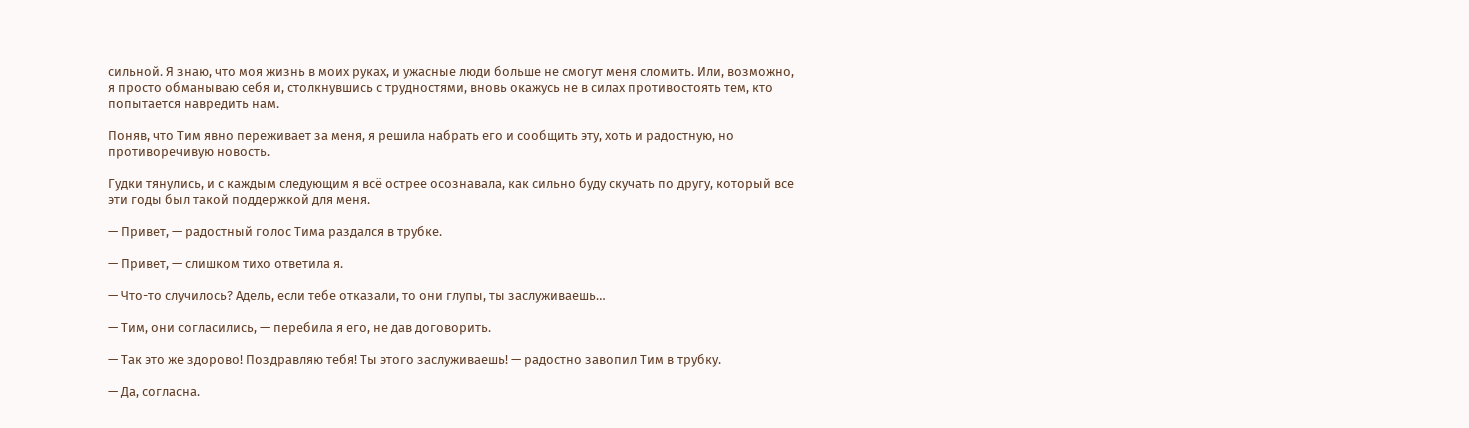сильной. Я знаю, что моя жизнь в моих руках, и ужасные люди больше не смогут меня сломить. Или, возможно, я просто обманываю себя и, столкнувшись с трудностями, вновь окажусь не в силах противостоять тем, кто попытается навредить нам.

Поняв, что Тим явно переживает за меня, я решила набрать его и сообщить эту, хоть и радостную, но противоречивую новость.

Гудки тянулись, и с каждым следующим я всё острее осознавала, как сильно буду скучать по другу, который все эти годы был такой поддержкой для меня.

— Привет, — радостный голос Тима раздался в трубке.

— Привет, — слишком тихо ответила я.

— Что-то случилось? Адель, если тебе отказали, то они глупы, ты заслуживаешь…

— Тим, они согласились, — перебила я его, не дав договорить.

— Так это же здорово! Поздравляю тебя! Ты этого заслуживаешь! — радостно завопил Тим в трубку.

— Да, согласна.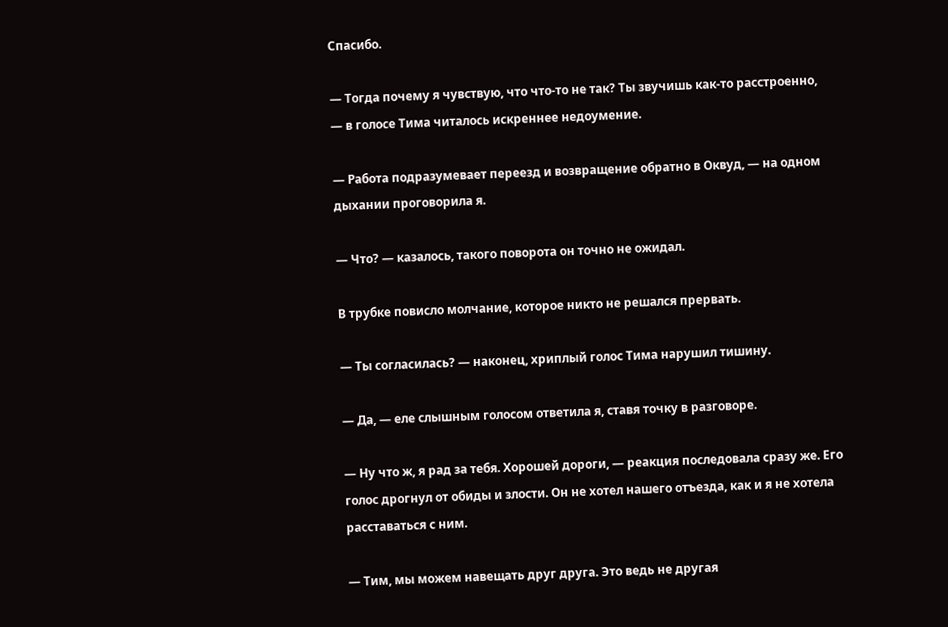Спасибо.

— Тогда почему я чувствую, что что-то не так? Ты звучишь как-то расстроенно, — в голосе Тима читалось искреннее недоумение.

— Работа подразумевает переезд и возвращение обратно в Оквуд, — на одном дыхании проговорила я.

— Что? — казалось, такого поворота он точно не ожидал.

В трубке повисло молчание, которое никто не решался прервать.

— Ты согласилась? — наконец, хриплый голос Тима нарушил тишину.

— Да, — еле слышным голосом ответила я, ставя точку в разговоре.

— Ну что ж, я рад за тебя. Хорошей дороги, — реакция последовала сразу же. Его голос дрогнул от обиды и злости. Он не хотел нашего отъезда, как и я не хотела расставаться с ним.

— Тим, мы можем навещать друг друга. Это ведь не другая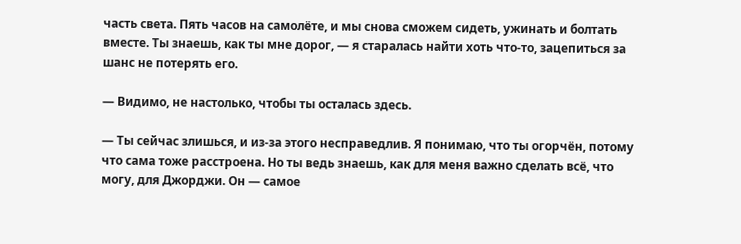часть света. Пять часов на самолёте, и мы снова сможем сидеть, ужинать и болтать вместе. Ты знаешь, как ты мне дорог, — я старалась найти хоть что-то, зацепиться за шанс не потерять его.

— Видимо, не настолько, чтобы ты осталась здесь.

— Ты сейчас злишься, и из-за этого несправедлив. Я понимаю, что ты огорчён, потому что сама тоже расстроена. Но ты ведь знаешь, как для меня важно сделать всё, что могу, для Джорджи. Он — самое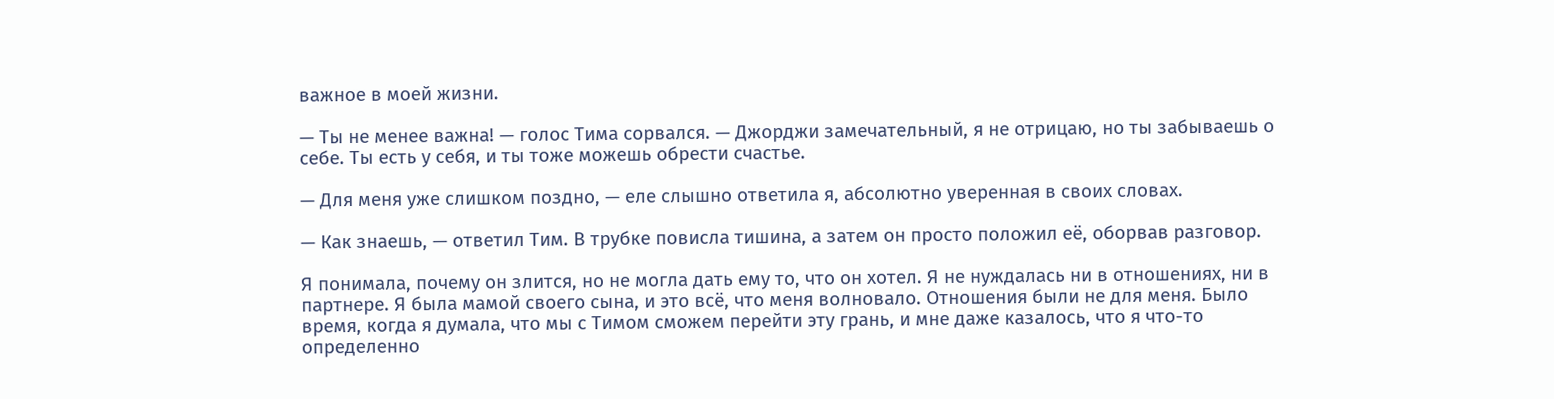важное в моей жизни.

— Ты не менее важна! — голос Тима сорвался. — Джорджи замечательный, я не отрицаю, но ты забываешь о себе. Ты есть у себя, и ты тоже можешь обрести счастье.

— Для меня уже слишком поздно, — еле слышно ответила я, абсолютно уверенная в своих словах.

— Как знаешь, — ответил Тим. В трубке повисла тишина, а затем он просто положил её, оборвав разговор.

Я понимала, почему он злится, но не могла дать ему то, что он хотел. Я не нуждалась ни в отношениях, ни в партнере. Я была мамой своего сына, и это всё, что меня волновало. Отношения были не для меня. Было время, когда я думала, что мы с Тимом сможем перейти эту грань, и мне даже казалось, что я что-то определенно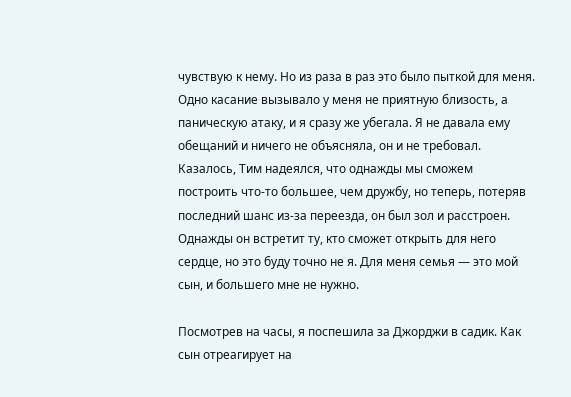чувствую к нему. Но из раза в раз это было пыткой для меня. Одно касание вызывало у меня не приятную близость, а паническую атаку, и я сразу же убегала. Я не давала ему обещаний и ничего не объясняла, он и не требовал. Казалось, Тим надеялся, что однажды мы сможем построить что-то большее, чем дружбу, но теперь, потеряв последний шанс из-за переезда, он был зол и расстроен. Однажды он встретит ту, кто сможет открыть для него сердце, но это буду точно не я. Для меня семья — это мой сын, и большего мне не нужно.

Посмотрев на часы, я поспешила за Джорджи в садик. Как сын отреагирует на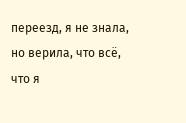переезд, я не знала, но верила, что всё, что я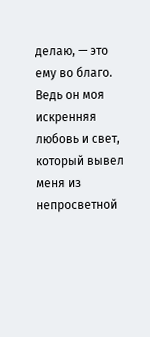делаю, — это ему во благо. Ведь он моя искренняя любовь и свет, который вывел меня из непросветной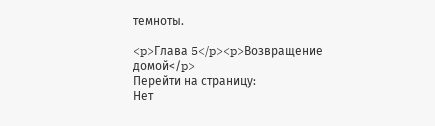темноты.

<p>Глава 5</p><p>Возвращение домой</p>
Перейти на страницу:
Нет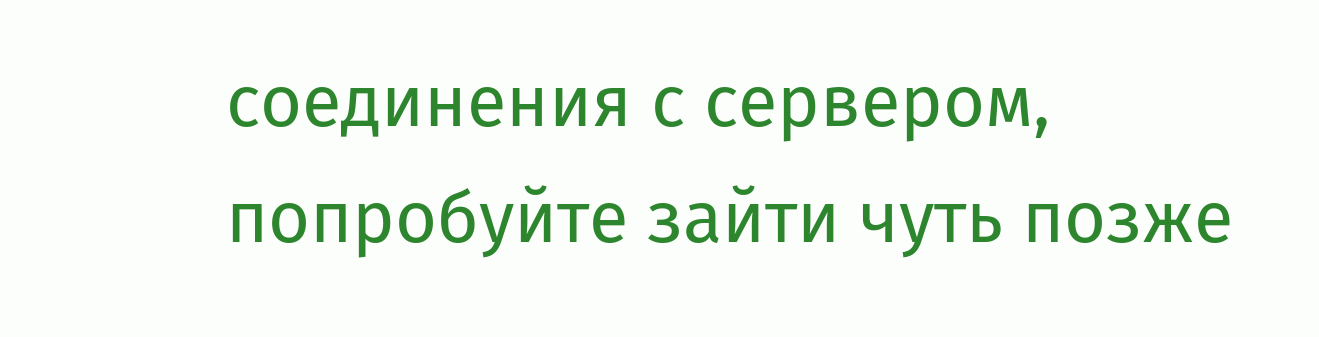соединения с сервером, попробуйте зайти чуть позже